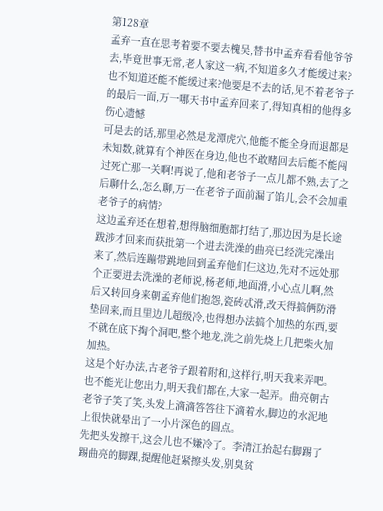第128章
孟弃一直在思考着要不要去槐吴,替书中孟弃看看他爷爷去,毕竟世事无常,老人家这一病,不知道多久才能缓过来?也不知道还能不能缓过来?他要是不去的话,见不着老爷子的最后一面,万一哪天书中孟弃回来了,得知真相的他得多伤心遗憾
可是去的话,那里必然是龙潭虎穴,他能不能全身而退都是未知数,就算有个神医在身边,他也不敢赌回去后能不能闯过死亡那一关啊!再说了,他和老爷子一点儿都不熟,去了之后聊什么,怎么聊,万一在老爷子面前漏了馅儿,会不会加重老爷子的病情?
这边孟弃还在想着,想得脑细胞都打结了,那边因为是长途跋涉才回来而获批第一个进去洗澡的曲亮已经洗完澡出来了,然后连蹦带跳地回到孟弃他们仨这边,先对不远处那个正要进去洗澡的老师说,杨老师,地面滑,小心点儿啊,然后又转回身来朝孟弃他们抱怨,瓷砖忒滑,改天得搞俩防滑垫回来,而且里边儿超级冷,也得想办法搞个加热的东西,要不就在底下掏个洞吧,整个地龙,洗之前先烧上几把柴火加加热。
这是个好办法,古老爷子跟着附和,这样行,明天我来弄吧。
也不能光让您出力,明天我们都在,大家一起弄。曲亮朝古老爷子笑了笑,头发上滴滴答答往下滴着水,脚边的水泥地上很快就晕出了一小片深色的圆点。
先把头发擦干,这会儿也不嫌冷了。李清江抬起右脚踢了踢曲亮的脚踝,提醒他赶紧擦头发,别臭贫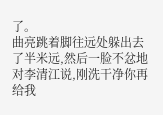了。
曲亮跳着脚往远处躲出去了半米远,然后一脸不忿地对李清江说,刚洗干净你再给我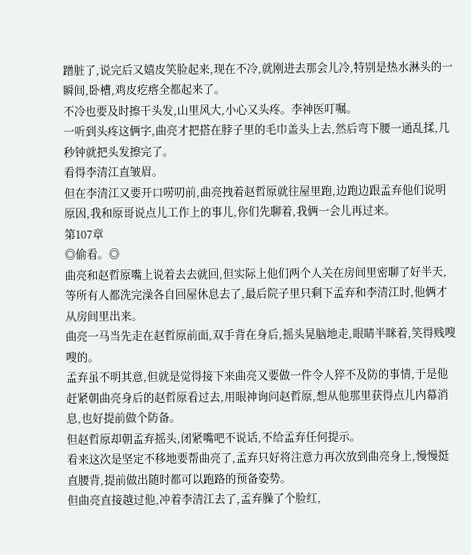蹭脏了,说完后又嬉皮笑脸起来,现在不冷,就刚进去那会儿冷,特别是热水淋头的一瞬间,卧槽,鸡皮疙瘩全都起来了。
不冷也要及时擦干头发,山里风大,小心又头疼。李神医叮嘱。
一听到头疼这俩字,曲亮才把搭在脖子里的毛巾盖头上去,然后弯下腰一通乱揉,几秒钟就把头发擦完了。
看得李清江直皱眉。
但在李清江又要开口唠叨前,曲亮拽着赵哲原就往屋里跑,边跑边跟孟弃他们说明原因,我和原哥说点儿工作上的事儿,你们先聊着,我俩一会儿再过来。
第107章
◎偷看。◎
曲亮和赵哲原嘴上说着去去就回,但实际上他们两个人关在房间里密聊了好半天,等所有人都洗完澡各自回屋休息去了,最后院子里只剩下孟弃和李清江时,他俩才从房间里出来。
曲亮一马当先走在赵哲原前面,双手背在身后,摇头晃脑地走,眼睛半眯着,笑得贱嗖嗖的。
孟弃虽不明其意,但就是觉得接下来曲亮又要做一件令人猝不及防的事情,于是他赶紧朝曲亮身后的赵哲原看过去,用眼神询问赵哲原,想从他那里获得点儿内幕消息,也好提前做个防备。
但赵哲原却朝孟弃摇头,闭紧嘴吧不说话,不给孟弃任何提示。
看来这次是坚定不移地要帮曲亮了,孟弃只好将注意力再次放到曲亮身上,慢慢挺直腰背,提前做出随时都可以跑路的预备姿势。
但曲亮直接越过他,冲着李清江去了,孟弃臊了个脸红,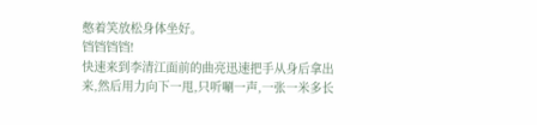憋着笑放松身体坐好。
铛铛铛铛!
快速来到李清江面前的曲亮迅速把手从身后拿出来,然后用力向下一甩,只听唰一声,一张一米多长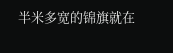半米多宽的锦旗就在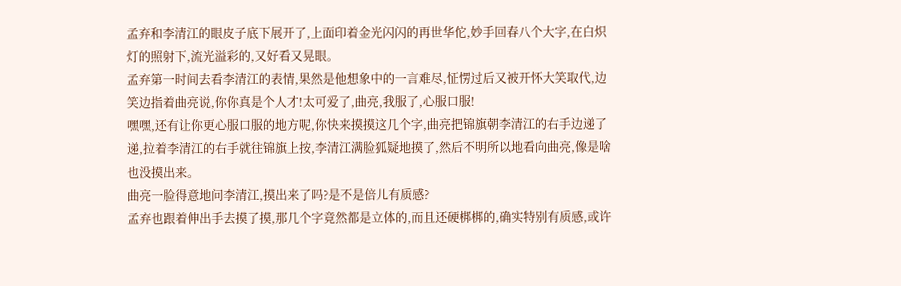孟弃和李清江的眼皮子底下展开了,上面印着金光闪闪的再世华佗,妙手回春八个大字,在白炽灯的照射下,流光溢彩的,又好看又晃眼。
孟弃第一时间去看李清江的表情,果然是他想象中的一言难尽,怔愣过后又被开怀大笑取代,边笑边指着曲亮说,你你真是个人才!太可爱了,曲亮,我服了,心服口服!
嘿嘿,还有让你更心服口服的地方呢,你快来摸摸这几个字,曲亮把锦旗朝李清江的右手边递了递,拉着李清江的右手就往锦旗上按,李清江满脸狐疑地摸了,然后不明所以地看向曲亮,像是啥也没摸出来。
曲亮一脸得意地问李清江,摸出来了吗?是不是倍儿有质感?
孟弃也跟着伸出手去摸了摸,那几个字竟然都是立体的,而且还硬梆梆的,确实特别有质感,或许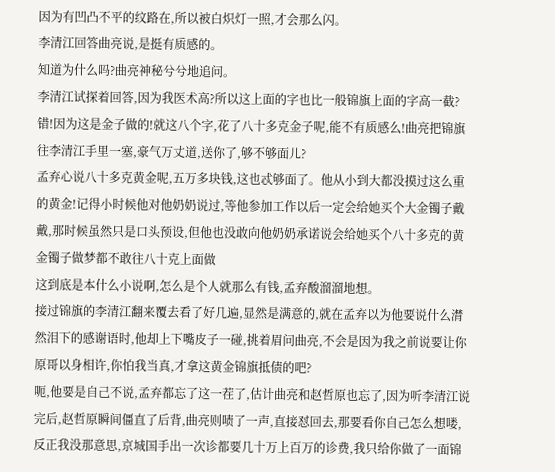因为有凹凸不平的纹路在,所以被白炽灯一照,才会那么闪。
李清江回答曲亮说,是挺有质感的。
知道为什么吗?曲亮神秘兮兮地追问。
李清江试探着回答,因为我医术高?所以这上面的字也比一般锦旗上面的字高一截?
错!因为这是金子做的!就这八个字,花了八十多克金子呢,能不有质感么!曲亮把锦旗往李清江手里一塞,豪气万丈道,送你了,够不够面儿?
孟弃心说八十多克黄金呢,五万多块钱,这也忒够面了。他从小到大都没摸过这么重的黄金!记得小时候他对他奶奶说过,等他参加工作以后一定会给她买个大金镯子戴戴,那时候虽然只是口头预设,但他也没敢向他奶奶承诺说会给她买个八十多克的黄金镯子做梦都不敢往八十克上面做
这到底是本什么小说啊,怎么是个人就那么有钱,孟弃酸溜溜地想。
接过锦旗的李清江翻来覆去看了好几遍,显然是满意的,就在孟弃以为他要说什么潸然泪下的感谢语时,他却上下嘴皮子一碰,挑着眉问曲亮,不会是因为我之前说要让你原哥以身相许,你怕我当真,才拿这黄金锦旗抵债的吧?
呃,他要是自己不说,孟弃都忘了这一茬了,估计曲亮和赵哲原也忘了,因为听李清江说完后,赵哲原瞬间僵直了后背,曲亮则啧了一声,直接怼回去,那要看你自己怎么想喽,反正我没那意思,京城国手出一次诊都要几十万上百万的诊费,我只给你做了一面锦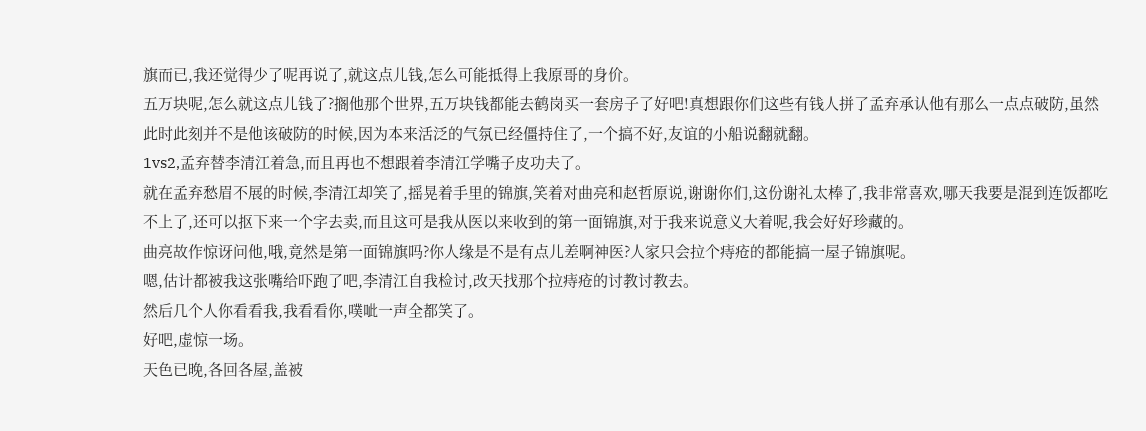旗而已,我还觉得少了呢再说了,就这点儿钱,怎么可能抵得上我原哥的身价。
五万块呢,怎么就这点儿钱了?搁他那个世界,五万块钱都能去鹤岗买一套房子了好吧!真想跟你们这些有钱人拼了孟弃承认他有那么一点点破防,虽然此时此刻并不是他该破防的时候,因为本来活泛的气氛已经僵持住了,一个搞不好,友谊的小船说翻就翻。
1vs2,孟弃替李清江着急,而且再也不想跟着李清江学嘴子皮功夫了。
就在孟弃愁眉不展的时候,李清江却笑了,摇晃着手里的锦旗,笑着对曲亮和赵哲原说,谢谢你们,这份谢礼太棒了,我非常喜欢,哪天我要是混到连饭都吃不上了,还可以抠下来一个字去卖,而且这可是我从医以来收到的第一面锦旗,对于我来说意义大着呢,我会好好珍藏的。
曲亮故作惊讶问他,哦,竟然是第一面锦旗吗?你人缘是不是有点儿差啊神医?人家只会拉个痔疮的都能搞一屋子锦旗呢。
嗯,估计都被我这张嘴给吓跑了吧,李清江自我检讨,改天找那个拉痔疮的讨教讨教去。
然后几个人你看看我,我看看你,噗呲一声全都笑了。
好吧,虚惊一场。
天色已晚,各回各屋,盖被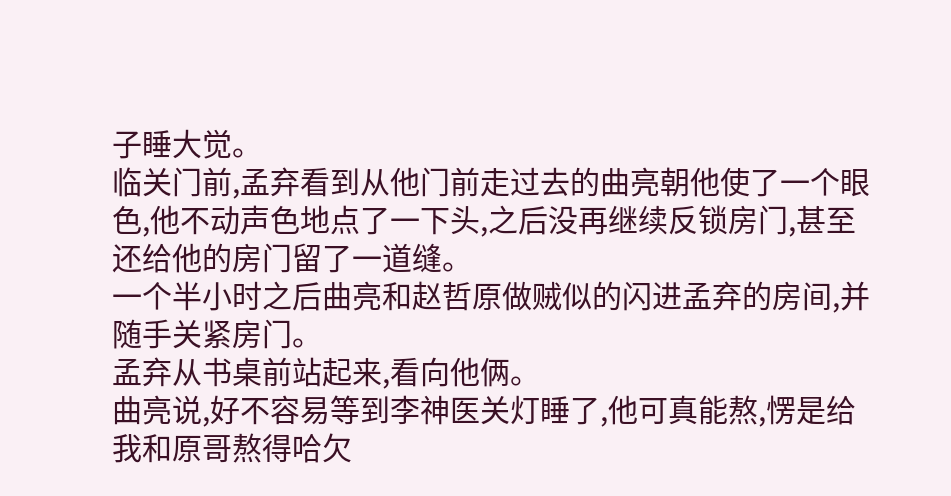子睡大觉。
临关门前,孟弃看到从他门前走过去的曲亮朝他使了一个眼色,他不动声色地点了一下头,之后没再继续反锁房门,甚至还给他的房门留了一道缝。
一个半小时之后曲亮和赵哲原做贼似的闪进孟弃的房间,并随手关紧房门。
孟弃从书桌前站起来,看向他俩。
曲亮说,好不容易等到李神医关灯睡了,他可真能熬,愣是给我和原哥熬得哈欠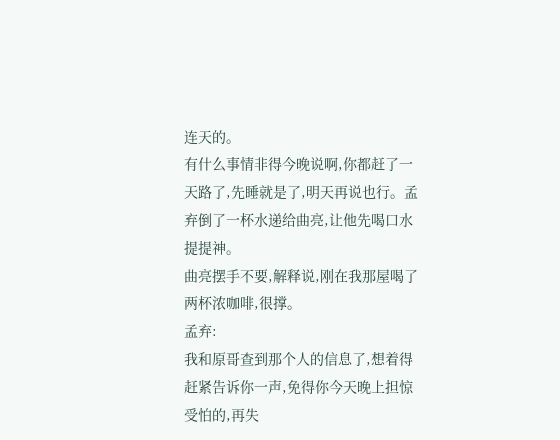连天的。
有什么事情非得今晚说啊,你都赶了一天路了,先睡就是了,明天再说也行。孟弃倒了一杯水递给曲亮,让他先喝口水提提神。
曲亮摆手不要,解释说,刚在我那屋喝了两杯浓咖啡,很撑。
孟弃:
我和原哥查到那个人的信息了,想着得赶紧告诉你一声,免得你今天晚上担惊受怕的,再失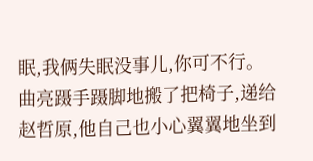眠,我俩失眠没事儿,你可不行。曲亮蹑手蹑脚地搬了把椅子,递给赵哲原,他自己也小心翼翼地坐到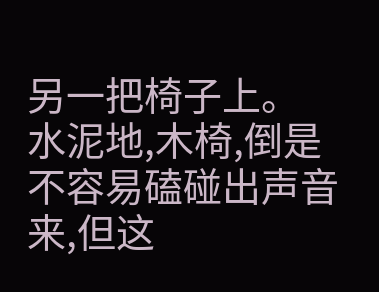另一把椅子上。
水泥地,木椅,倒是不容易磕碰出声音来,但这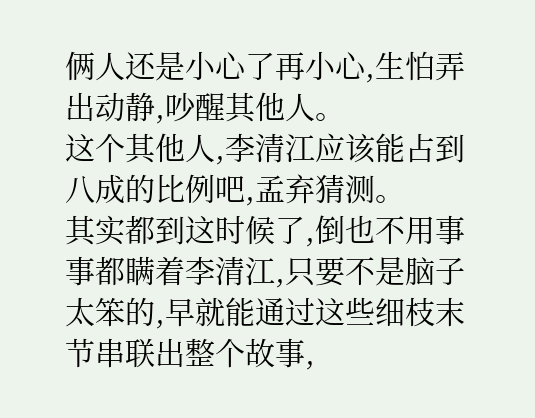俩人还是小心了再小心,生怕弄出动静,吵醒其他人。
这个其他人,李清江应该能占到八成的比例吧,孟弃猜测。
其实都到这时候了,倒也不用事事都瞒着李清江,只要不是脑子太笨的,早就能通过这些细枝末节串联出整个故事,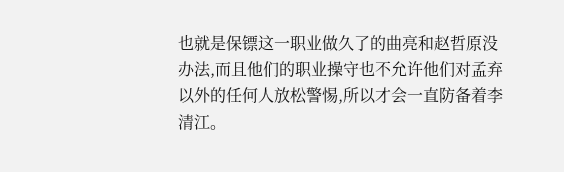也就是保镖这一职业做久了的曲亮和赵哲原没办法,而且他们的职业操守也不允许他们对孟弃以外的任何人放松警惕,所以才会一直防备着李清江。